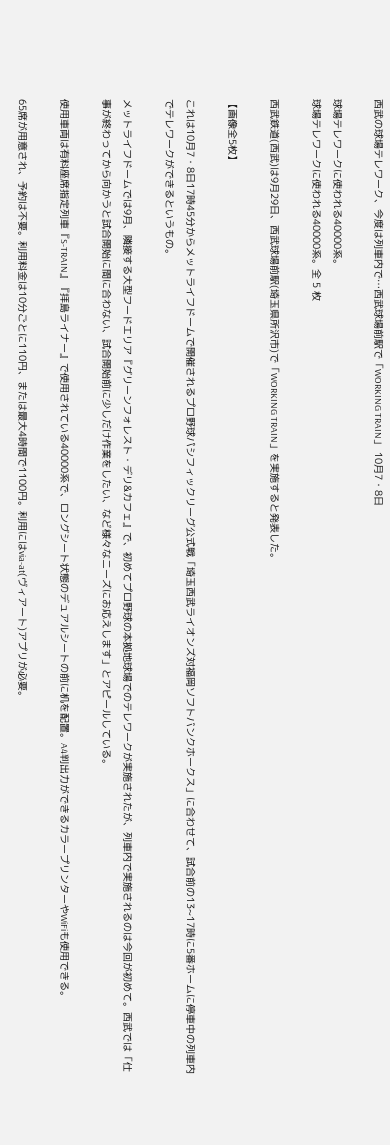西武の球場テレワーク、今度は列車内で…西武球場前駅で「WORKING TRAIN」 10月7・8日

球場テレワークに使われる40000系。
球場テレワークに使われる40000系。全 5 枚

西武鉄道(西武)は9月29日、西武球場前駅(埼玉県所沢市)で「WORKING TRAIN」を実施すると発表した。

【画像全5枚】

これは10月7・8日17時45分からメットライフドームで開催されるプロ野球パシフィックリーグ公式戦「埼玉西武ライオンズ対福岡ソフトバンクホークス」に合わせて、試合前の13~17時に5番ホームに停車中の列車内でテレワークができるというもの。

メットライフドームでは9月、隣接する大型フードエリア『グリーンフォレスト・デリ&カフェ』で、初めてプロ野球の本拠地球場でのテレワークが実施されたが、列車内で実施されるのは今回が初めて。西武では「仕事が終わってから向かうと試合開始に間に合わない、試合開始前に少しだけ作業をしたい、など様々なニーズにお応えします」とアピールしている。

使用車両は有料座席指定列車『S-TRAIN』『拝島ライナー』で使用されている40000系で、ロングシート状態のデュアルシートの前に机を配置。A4判出力ができるカラープリンターやWiFiも使用できる。

65席が用意され、予約は不要。利用料金は10分ごとに110円、または最大4時間で1100円。利用にはvia-at(ヴィアート)アプリが必要。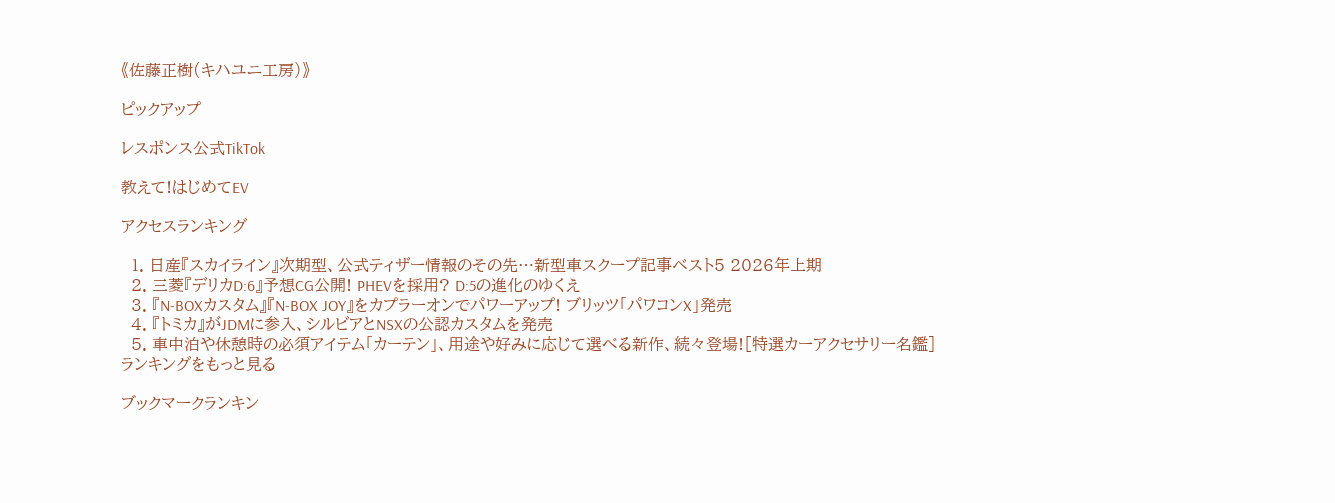《佐藤正樹(キハユニ工房)》

ピックアップ

レスポンス公式TikTok

教えて!はじめてEV

アクセスランキング

  1. 日産『スカイライン』次期型、公式ティザー情報のその先…新型車スクープ記事ベスト5 2026年上期
  2. 三菱『デリカD:6』予想CG公開! PHEVを採用? D:5の進化のゆくえ
  3. 『N-BOXカスタム』『N-BOX JOY』をカプラーオンでパワーアップ! ブリッツ「パワコンX」発売
  4. 『トミカ』がJDMに参入、シルビアとNSXの公認カスタムを発売
  5. 車中泊や休憩時の必須アイテム「カーテン」、用途や好みに応じて選べる新作、続々登場![特選カーアクセサリー名鑑]
ランキングをもっと見る

ブックマークランキン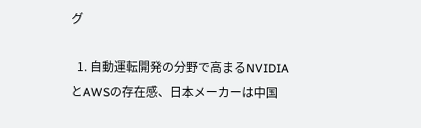グ

  1. 自動運転開発の分野で高まるNVIDIAとAWSの存在感、日本メーカーは中国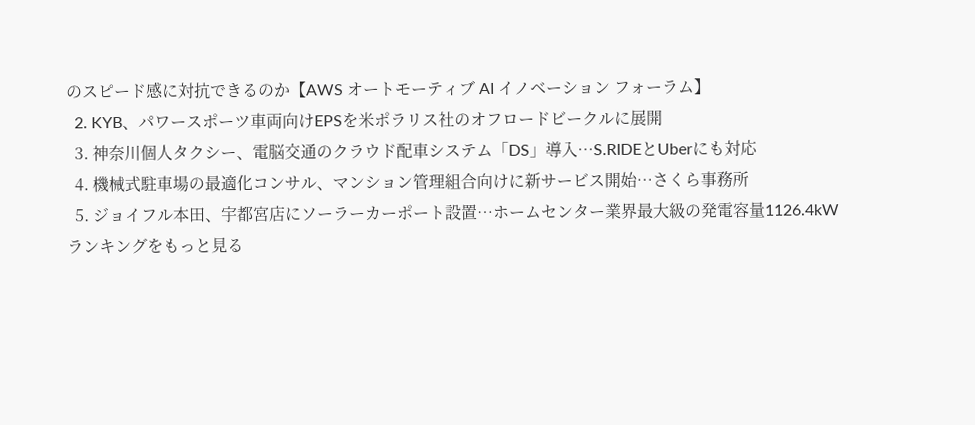のスピード感に対抗できるのか【AWS オートモーティブ AI イノベーション フォーラム】
  2. KYB、パワースポーツ車両向けEPSを米ポラリス社のオフロードビークルに展開
  3. 神奈川個人タクシー、電脳交通のクラウド配車システム「DS」導入…S.RIDEとUberにも対応
  4. 機械式駐車場の最適化コンサル、マンション管理組合向けに新サービス開始…さくら事務所
  5. ジョイフル本田、宇都宮店にソーラーカーポート設置…ホームセンター業界最大級の発電容量1126.4kW
ランキングをもっと見る